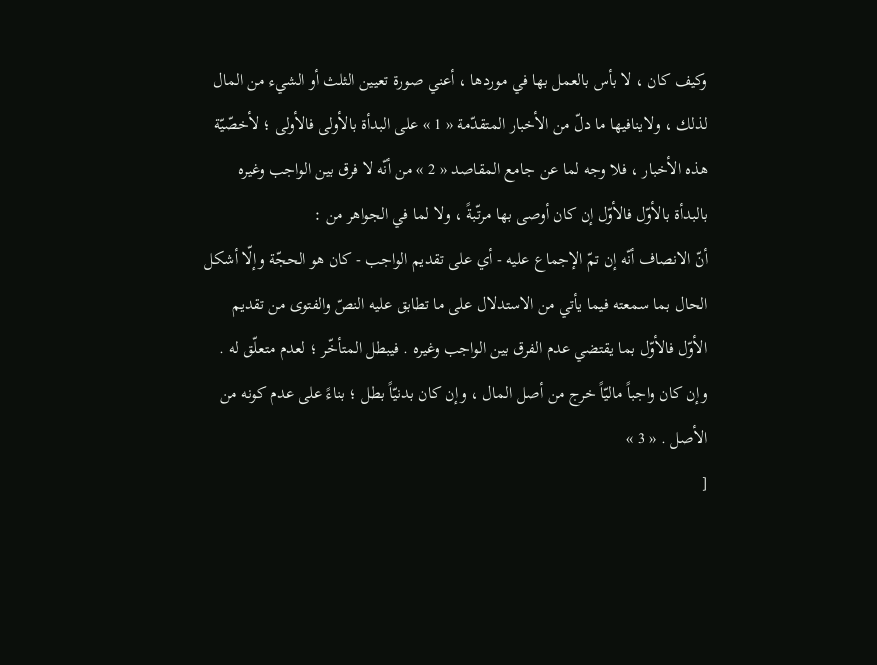وكيف كان ، لا بأس بالعمل بها في موردها ، أعني صورة تعيين الثلث أو الشيء من المال لذلك ، ولاينافيها ما دلّ من الأخبار المتقدّمة « 1 » على البدأة بالأولى فالأولى ؛ لأخصّيّة هذه الأخبار ، فلا وجه لما عن جامع المقاصد « 2 » من أنّه لا فرق بين الواجب وغيره بالبدأة بالأوّل فالأوّل إن كان أوصى بها مرتّبةً ، ولا لما في الجواهر من :
أنّ الانصاف أنّه إن تمّ الإجماع عليه - أي على تقديم الواجب - كان هو الحجّة وإلّا أشكل الحال بما سمعته فيما يأتي من الاستدلال على ما تطابق عليه النصّ والفتوى من تقديم الأوّل فالأوّل بما يقتضي عدم الفرق بين الواجب وغيره . فيبطل المتأخّر ؛ لعدم متعلّق له . وإن كان واجباً ماليّاً خرج من أصل المال ، وإن كان بدنيّاً بطل ؛ بناءً على عدم كونه من الأصل . « 3 »
[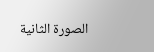الصورة الثانية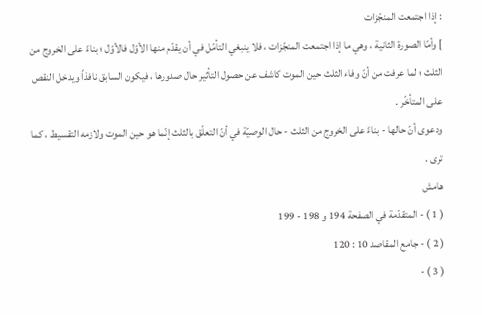: إذا اجتمعت المنجّزات
] وأمّا الصورة الثانية ، وهي ما إذا اجتمعت المنجّزات ، فلا ينبغي التأمّل في أن يقدّم منها الأوّل فالأوّل ؛ بناءً على الخروج من الثلث ؛ لما عرفت من أنّ وفاء الثلث حين الموت كاشف عن حصول التأثير حال صدورها ، فيكون السابق نافذاً ويدخل النقص على المتأخّر .
ودعوى أنّ حالها - بناءً على الخروج من الثلث - حال الوصيّة في أنّ التعلّق بالثلث إنّما هو حين الموت ولازمه التقسيط ، كما ترى .
هامش
( 1 ) - المتقدّمة في الصفحة 194 و 198 - 199
( 2 ) - جامع المقاصد 10 : 120
( 3 ) -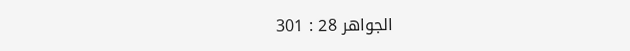الجواهر 28 : 301